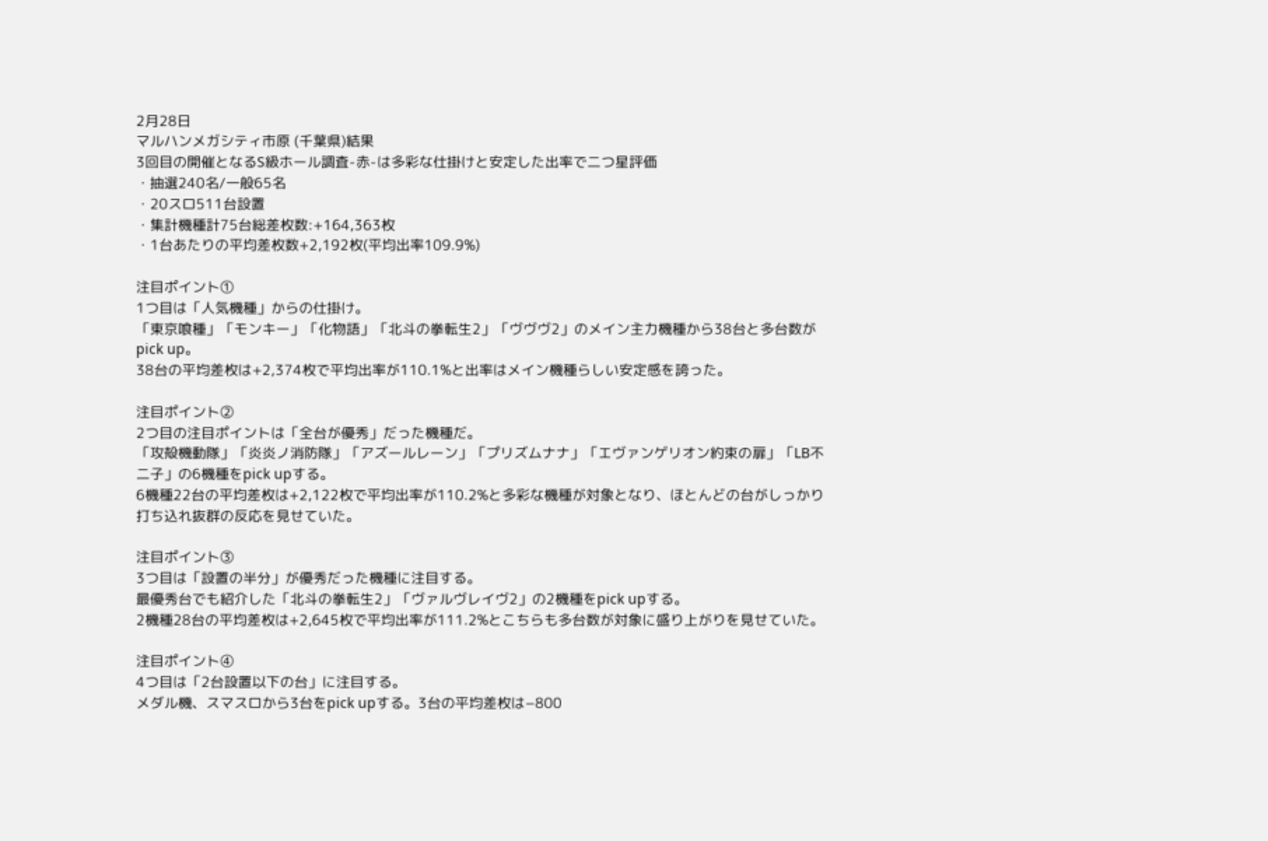2月28日
マルハンメガシティ市原 (千葉県)結果
3回目の開催となるS級ホール調査-赤-は多彩な仕掛けと安定した出率で二つ星評価
・抽選240名/一般65名
・20スロ511台設置
・集計機種計75台総差枚数:+164,363枚
・1台あたりの平均差枚数+2,192枚(平均出率109.9%)

注目ポイント①
1つ目は「人気機種」からの仕掛け。
「東京喰種」「モンキー」「化物語」「北斗の拳転生2」「ヴヴヴ2」のメイン主力機種から38台と多台数がpick up。
38台の平均差枚は+2,374枚で平均出率が110.1%と出率はメイン機種らしい安定感を誇った。

注目ポイント②
2つ目の注目ポイントは「全台が優秀」だった機種だ。
「攻殻機動隊」「炎炎ノ消防隊」「アズールレーン」「プリズムナナ」「エヴァンゲリオン約束の扉」「LB不二子」の6機種をpick upする。
6機種22台の平均差枚は+2,122枚で平均出率が110.2%と多彩な機種が対象となり、ほとんどの台がしっかり打ち込れ抜群の反応を見せていた。

注目ポイント③
3つ目は「設置の半分」が優秀だった機種に注目する。
最優秀台でも紹介した「北斗の拳転生2」「ヴァルヴレイヴ2」の2機種をpick upする。
2機種28台の平均差枚は+2,645枚で平均出率が111.2%とこちらも多台数が対象に盛り上がりを見せていた。

注目ポイント④
4つ目は「2台設置以下の台」に注目する。
メダル機、スマスロから3台をpick upする。3台の平均差枚は−800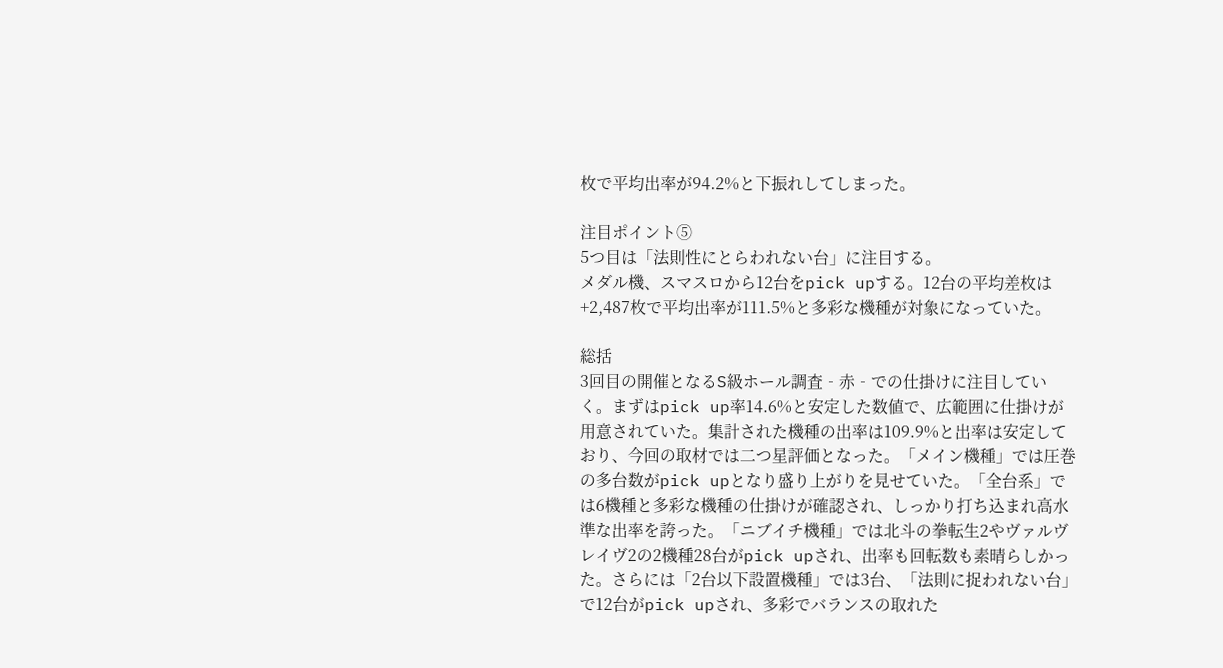枚で平均出率が94.2%と下振れしてしまった。

注目ポイント⑤
5つ目は「法則性にとらわれない台」に注目する。
メダル機、スマスロから12台をpick upする。12台の平均差枚は+2,487枚で平均出率が111.5%と多彩な機種が対象になっていた。

総括
3回目の開催となるS級ホール調査‐赤‐での仕掛けに注目していく。まずはpick up率14.6%と安定した数値で、広範囲に仕掛けが用意されていた。集計された機種の出率は109.9%と出率は安定しており、今回の取材では二つ星評価となった。「メイン機種」では圧巻の多台数がpick upとなり盛り上がりを見せていた。「全台系」では6機種と多彩な機種の仕掛けが確認され、しっかり打ち込まれ高水準な出率を誇った。「ニブイチ機種」では北斗の拳転生2やヴァルヴレイヴ2の2機種28台がpick upされ、出率も回転数も素晴らしかった。さらには「2台以下設置機種」では3台、「法則に捉われない台」で12台がpick upされ、多彩でバランスの取れた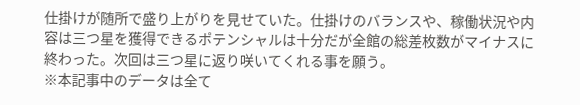仕掛けが随所で盛り上がりを見せていた。仕掛けのバランスや、稼働状況や内容は三つ星を獲得できるポテンシャルは十分だが全館の総差枚数がマイナスに終わった。次回は三つ星に返り咲いてくれる事を願う。
※本記事中のデータは全て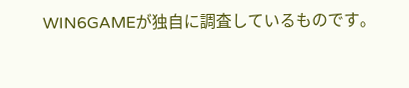WIN6GAMEが独自に調査しているものです。